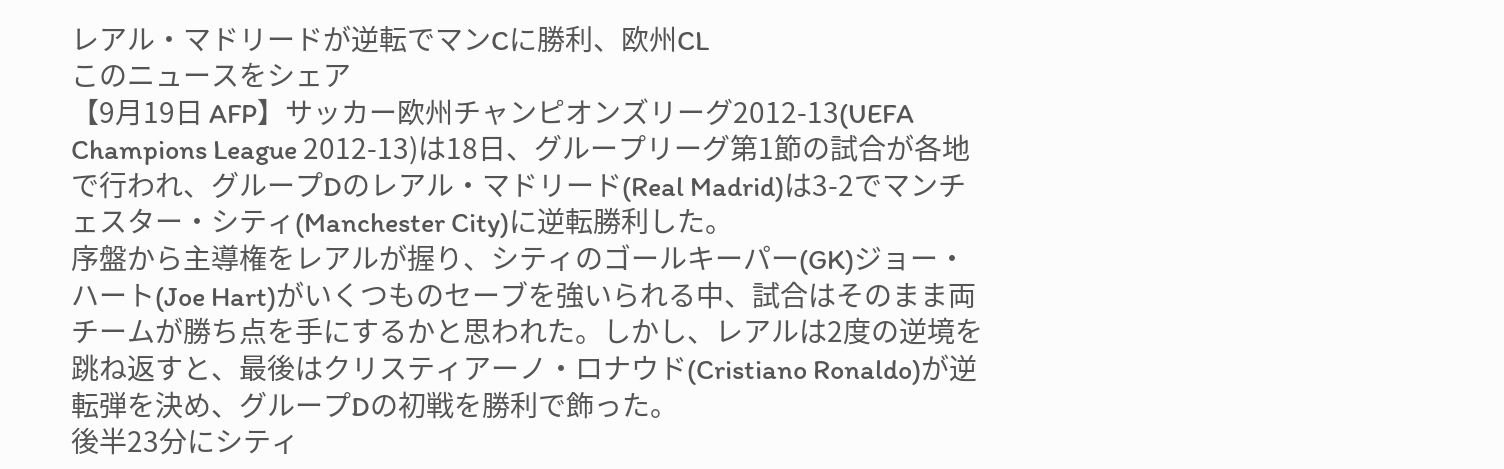レアル・マドリードが逆転でマンCに勝利、欧州CL
このニュースをシェア
【9月19日 AFP】サッカー欧州チャンピオンズリーグ2012-13(UEFA Champions League 2012-13)は18日、グループリーグ第1節の試合が各地で行われ、グループDのレアル・マドリード(Real Madrid)は3-2でマンチェスター・シティ(Manchester City)に逆転勝利した。
序盤から主導権をレアルが握り、シティのゴールキーパー(GK)ジョー・ハート(Joe Hart)がいくつものセーブを強いられる中、試合はそのまま両チームが勝ち点を手にするかと思われた。しかし、レアルは2度の逆境を跳ね返すと、最後はクリスティアーノ・ロナウド(Cristiano Ronaldo)が逆転弾を決め、グループDの初戦を勝利で飾った。
後半23分にシティ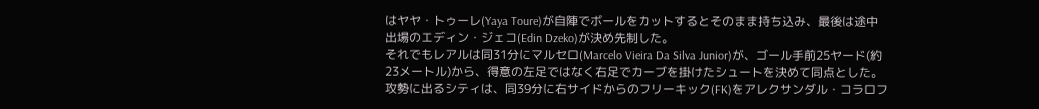はヤヤ・トゥーレ(Yaya Toure)が自陣でボールをカットするとそのまま持ち込み、最後は途中出場のエディン・ジェコ(Edin Dzeko)が決め先制した。
それでもレアルは同31分にマルセロ(Marcelo Vieira Da Silva Junior)が、ゴール手前25ヤード(約23メートル)から、得意の左足ではなく右足でカーブを掛けたシュートを決めて同点とした。
攻勢に出るシティは、同39分に右サイドからのフリーキック(FK)をアレクサンダル・コラロフ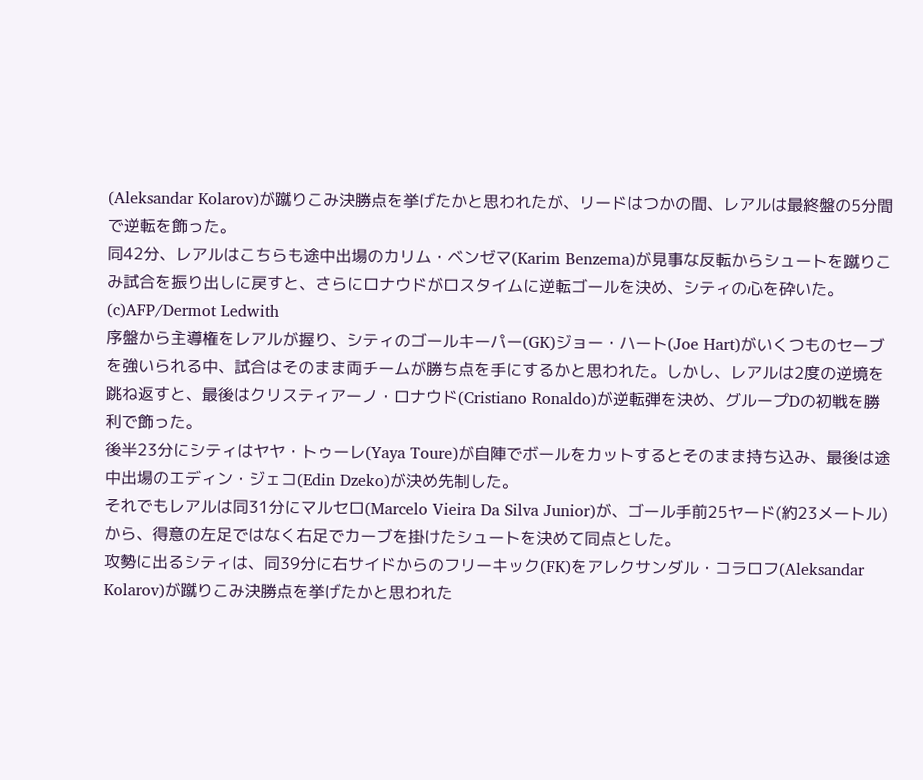(Aleksandar Kolarov)が蹴りこみ決勝点を挙げたかと思われたが、リードはつかの間、レアルは最終盤の5分間で逆転を飾った。
同42分、レアルはこちらも途中出場のカリム・ベンゼマ(Karim Benzema)が見事な反転からシュートを蹴りこみ試合を振り出しに戻すと、さらにロナウドがロスタイムに逆転ゴールを決め、シティの心を砕いた。(c)AFP/Dermot Ledwith
序盤から主導権をレアルが握り、シティのゴールキーパー(GK)ジョー・ハート(Joe Hart)がいくつものセーブを強いられる中、試合はそのまま両チームが勝ち点を手にするかと思われた。しかし、レアルは2度の逆境を跳ね返すと、最後はクリスティアーノ・ロナウド(Cristiano Ronaldo)が逆転弾を決め、グループDの初戦を勝利で飾った。
後半23分にシティはヤヤ・トゥーレ(Yaya Toure)が自陣でボールをカットするとそのまま持ち込み、最後は途中出場のエディン・ジェコ(Edin Dzeko)が決め先制した。
それでもレアルは同31分にマルセロ(Marcelo Vieira Da Silva Junior)が、ゴール手前25ヤード(約23メートル)から、得意の左足ではなく右足でカーブを掛けたシュートを決めて同点とした。
攻勢に出るシティは、同39分に右サイドからのフリーキック(FK)をアレクサンダル・コラロフ(Aleksandar Kolarov)が蹴りこみ決勝点を挙げたかと思われた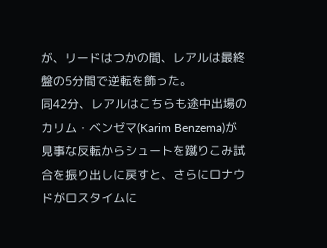が、リードはつかの間、レアルは最終盤の5分間で逆転を飾った。
同42分、レアルはこちらも途中出場のカリム・ベンゼマ(Karim Benzema)が見事な反転からシュートを蹴りこみ試合を振り出しに戻すと、さらにロナウドがロスタイムに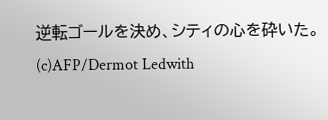逆転ゴールを決め、シティの心を砕いた。(c)AFP/Dermot Ledwith